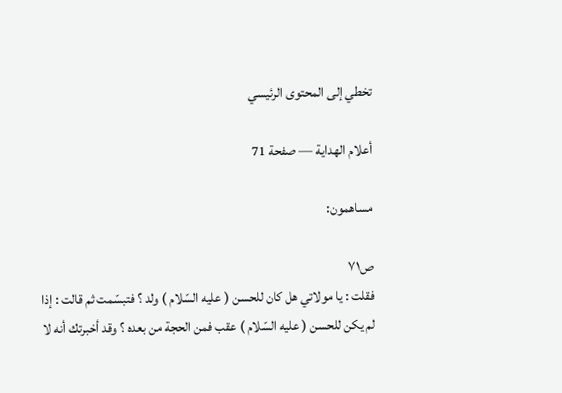تخطي إلى المحتوى الرئيسي

أعلام الهداية — صفحة 71

مساهمون:

ص٧١
فقلت : يا مولاتي هل كان للحسن ( عليه السّلام ) ولد ؟ فتبسّمت ثم قالت : إذا لم يكن للحسن ( عليه السّلام ) عقب فمن الحجة من بعده ؟ وقد أخبرتك أنه لا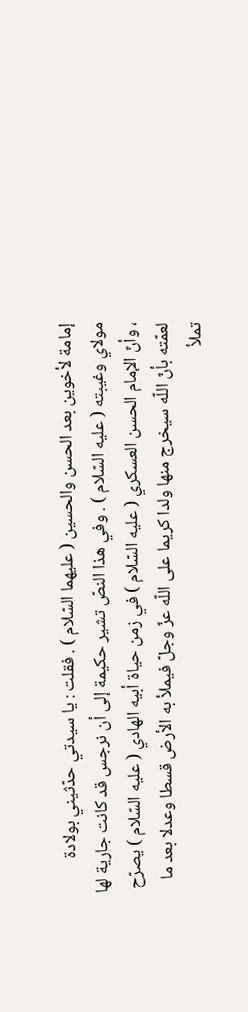إمامة لأخوين بعد الحسن والحسين ( عليهما السّلام ) . فقلت : يا سيدتي حدّثيني بولادة مولاي وغيبته ( عليه السّلام ) . وفي هذا النصّ تشير حكيمة إلى أن نرجس قد كانت جارية لها ، وأنّ الإمام الحسن العسكري ( عليه السّلام ) في زمن حياة أبيه الهادي ( عليه السّلام ) يصرّح لعمّته بأنّ اللّه سيخرج منها ولدا كريما على اللّه عزّ وجلّ فيملأ به الأرض قسطا وعدلا بعد ما تملأ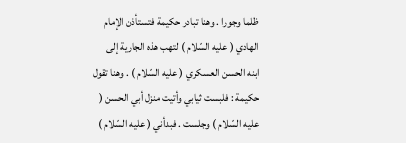ظلما وجورا . وهنا تبادر حكيمة فتستأذن الإمام الهادي ( عليه السّلام ) لتهب هذه الجارية إلى ابنه الحسن العسكري ( عليه السّلام ) . وهنا تقول حكيمة : فلبست ثيابي وأتيت منزل أبي الحسن ( عليه السّلام ) وجلست . فبدأني ( عليه السّلام )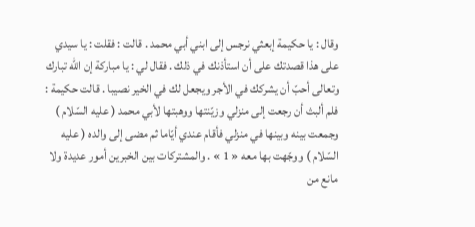وقال : يا حكيمة إبعثي نرجس إلى ابني أبي محمد . قالت : فقلت : يا سيدي على هذا قصدتك على أن استأذنك في ذلك . فقال لي : يا مباركة إن اللّه تبارك وتعالى أحبّ أن يشركك في الأجر ويجعل لك في الخير نصيبا . قالت حكيمة : فلم ألبث أن رجعت إلى منزلي وزيّنتها ووهبتها لأبي محمد ( عليه السّلام ) وجمعت بينه وبينها في منزلي فأقام عندي أيّاما ثم مضى إلى والده ( عليه السّلام ) ووجّهت بها معه « 1 » . والمشتركات بين الخبرين أمور عديدة ولا مانع من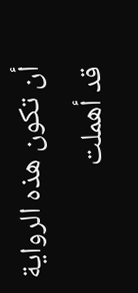أن تكون هذه الرواية قد أهملت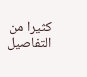كثيرا من التفاصيل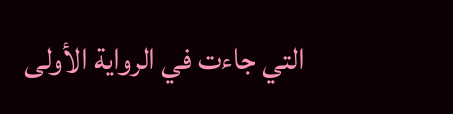التي جاءت في الرواية الأولى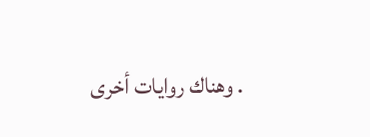. وهناك روايات أخرى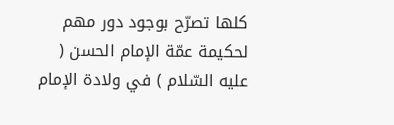كلها تصرّح بوجود دور مهم لحكيمة عمّة الإمام الحسن ( عليه السّلام ) في ولادة الإمام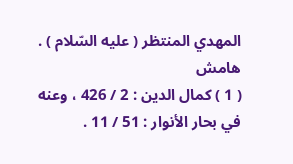المهدي المنتظر ( عليه السّلام ) .
هامش
( 1 ) كمال الدين : 2 / 426 ، وعنه في بحار الأنوار : 51 / 11 .